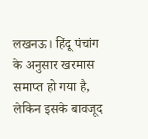लखनऊ। हिंदू पंचांग के अनुसार खरमास समाप्त हो गया है, लेकिन इसके बावजूद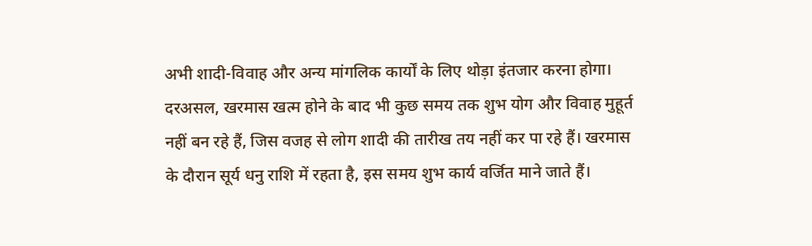अभी शादी-विवाह और अन्य मांगलिक कार्यों के लिए थोड़ा इंतजार करना होगा। दरअसल, खरमास खत्म होने के बाद भी कुछ समय तक शुभ योग और विवाह मुहूर्त नहीं बन रहे हैं, जिस वजह से लोग शादी की तारीख तय नहीं कर पा रहे हैं। खरमास के दौरान सूर्य धनु राशि में रहता है, इस समय शुभ कार्य वर्जित माने जाते हैं।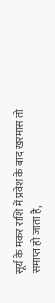सूर्य के मकर राशि में प्रवेश के बाद खरमास तो समाप्त हो जाता है,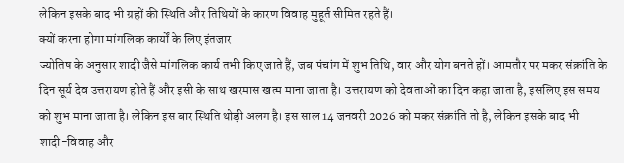लेकिन इसके बाद भी ग्रहों की स्थिति और तिथियों के कारण विवाह मुहूर्त सीमित रहते हैं।
क्यों करना होगा मांगलिक कार्यों के लिए इंतजार
ज्योतिष के अनुसार शादी जैसे मांगलिक कार्य तभी किए जाते हैं, जब पंचांग में शुभ तिथि, वार और योग बनते हों। आमतौर पर मकर संक्रांति के दिन सूर्य देव उत्तरायण होते हैं और इसी के साथ खरमास खत्म माना जाता है। उत्तरायण को देवताओं का दिन कहा जाता है, इसलिए इस समय को शुभ माना जाता है। लेकिन इस बार स्थिति थोड़ी अलग है। इस साल 14 जनवरी 2026 को मकर संक्रांति तो है, लेकिन इसके बाद भी शादी-विवाह और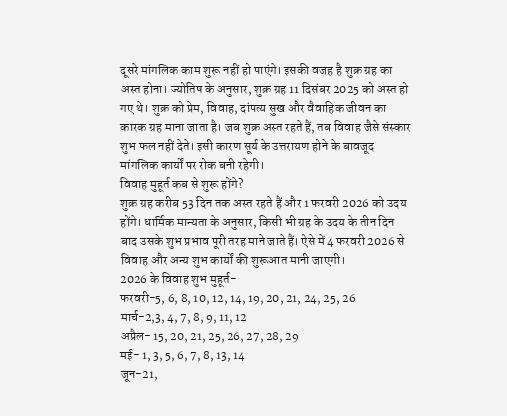दूसरे मांगलिक काम शुरू नहीं हो पाएंगे। इसकी वजह है शुक्र ग्रह का अस्त होना। ज्योतिष के अनुसार, शुक्र ग्रह 11 दिसंबर 2025 को अस्त हो गए थे। शुक्र को प्रेम, विवाह, दांपत्य सुख और वैवाहिक जीवन का कारक ग्रह माना जाता है। जब शुक्र अस्त रहते हैं, तब विवाह जैसे संस्कार शुभ फल नहीं देते। इसी कारण सूर्य के उत्तरायण होने के बावजूद मांगलिक कार्यों पर रोक बनी रहेगी।
विवाह मुहूर्त कब से शुरू होंगे?
शुक्र ग्रह करीब 53 दिन तक अस्त रहते हैं और 1 फरवरी 2026 को उदय होंगे। धार्मिक मान्यता के अनुसार, किसी भी ग्रह के उदय के तीन दिन बाद उसके शुभ प्रभाव पूरी तरह माने जाते हैं। ऐसे में 4 फरवरी 2026 से विवाह और अन्य शुभ कार्यों की शुरूआत मानी जाएगी।
2026 के विवाह शुभ मुहूर्त-
फरवरी-5, 6, 8, 10, 12, 14, 19, 20, 21, 24, 25, 26
मार्च-2,3, 4, 7, 8, 9, 11, 12
अप्रैल- 15, 20, 21, 25, 26, 27, 28, 29
मई- 1, 3, 5, 6, 7, 8, 13, 14
जून-21,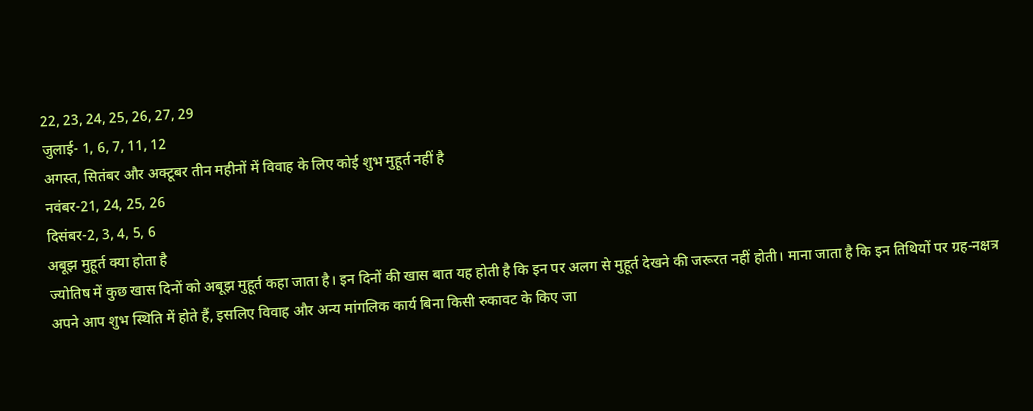22, 23, 24, 25, 26, 27, 29
जुलाई- 1, 6, 7, 11, 12
अगस्त, सितंबर और अक्टूबर तीन महीनों में विवाह के लिए कोई शुभ मुहूर्त नहीं है
नवंबर-21, 24, 25, 26
दिसंबर-2, 3, 4, 5, 6
अबूझ मुहूर्त क्या होता है
ज्योतिष में कुछ खास दिनों को अबूझ मुहूर्त कहा जाता है। इन दिनों की खास बात यह होती है कि इन पर अलग से मुहूर्त देखने की जरूरत नहीं होती। माना जाता है कि इन तिथियों पर ग्रह-नक्षत्र अपने आप शुभ स्थिति में होते हैं, इसलिए विवाह और अन्य मांगलिक कार्य बिना किसी रुकावट के किए जा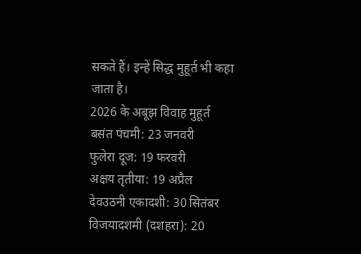सकते हैं। इन्हें सिद्ध मुहूर्त भी कहा जाता है।
2026 के अबूझ विवाह मुहूर्त
बसंत पंचमी: 23 जनवरी
फुलेरा दूज: 19 फरवरी
अक्षय तृतीया: 19 अप्रैल
देवउठनी एकादशी: 30 सितंबर
विजयादशमी (दशहरा): 20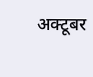अक्टूबर